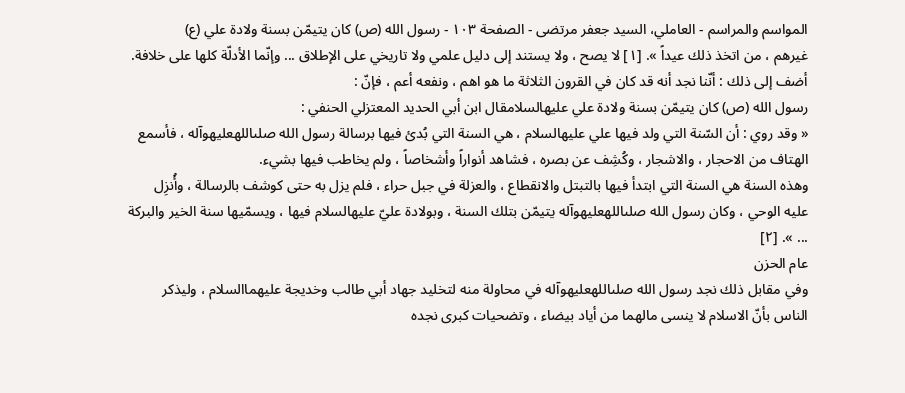المواسم والمراسم - العاملي، السيد جعفر مرتضى - الصفحة ١٠٣ - رسول الله (ص) كان يتيمّن بسنة ولادة علي (ع)
غيرهم ، من اتخذ ذلك عيداً ». [١] لا يصح ، ولا يستند إلى دليل علمي ولا تاريخي على الإطلاق ... وإنّما الأدلّة كلها على خلافة.
أضف إلى ذلك : أنّنا نجد أنه قد كان في القرون الثلاثة ما هو اهم ، ونفعه أعم ، فإنّ :
رسول الله (ص) كان يتيمّن بسنة ولادة علي عليهالسلامقال ابن أبي الحديد المعتزلي الحنفي :
« وقد روي : أن السّنة التي ولد فيها علي عليهالسلام ، هي السنة التي بُدئ فيها برسالة رسول الله صلىاللهعليهوآله ، فأسمع الهتاف من الاحجار ، والاشجار ، وكُشِف عن بصره ، فشاهد أنواراً وأشخاصاً ، ولم يخاطب فيها بشيء.
وهذه السنة هي السنة التي ابتدأ فيها بالتبتل والانقطاع ، والعزلة في جبل حراء ، فلم يزل به حتى كوشف بالرسالة ، وأُنزِل عليه الوحي ، وكان رسول الله صلىاللهعليهوآله يتيمّن بتلك السنة ، وبولادة عليّ عليهالسلام فيها ، ويسمّيها سنة الخير والبركة ... ». [٢]
عام الحزن
وفي مقابل ذلك نجد رسول الله صلىاللهعليهوآله في محاولة منه لتخليد جهاد أبي طالب وخديجة عليهماالسلام ، وليذكر الناس بأنّ الاسلام لا ينسى مالهما من أياد بيضاء ، وتضحيات كبرى نجده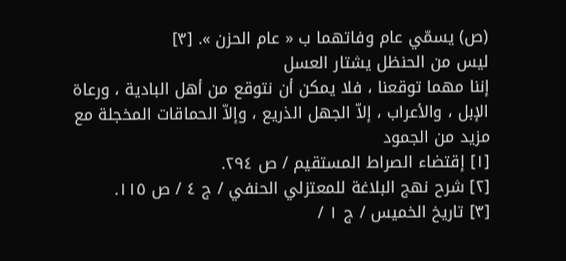(ص) يسمّي عام وفاتهما ب « عام الحزن ». [٣]
ليس من الحنظل يشتار العسل
إننا مهما توقعنا ، فلا يمكن أن نتوقع من أهل البادية ، ورعاة الإبل ، والأعراب ، إلاّ الجهل الذريع ، وإلاّ الحماقات المخجلة مع مزيد من الجمود
[١] إقتضاء الصراط المستقيم / ص ٢٩٤.
[٢] شرح نهج البلاغة للمعتزلي الحنفي / ج ٤ / ص ١١٥.
[٣] تاريخ الخميس / ج ١ /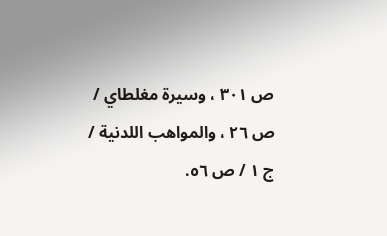ص ٣٠١ ، وسيرة مغلطاي / ص ٢٦ ، والمواهب اللدنية / ج ١ / ص ٥٦.